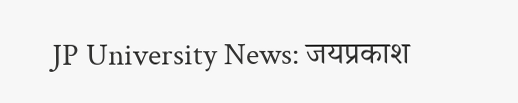JP University News: जयप्रकाश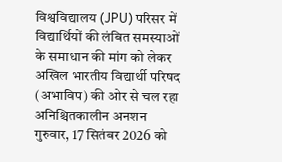विश्वविद्यालय (JPU) परिसर में विद्यार्थियों की लंबित समस्याओं के समाधान की मांग को लेकर अखिल भारतीय विद्यार्थी परिषद (अभाविप) की ओर से चल रहा अनिश्चितकालीन अनशन गुरुवार, 17 सितंबर 2026 को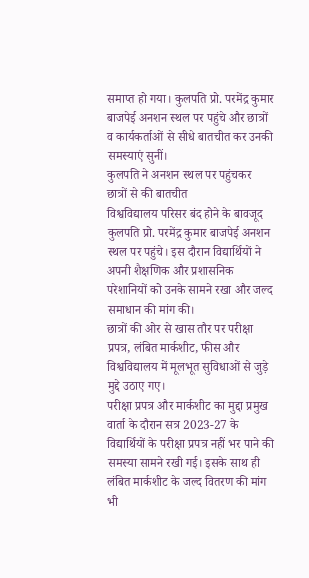समाप्त हो गया। कुलपति प्रो. परमेंद्र कुमार बाजपेई अनशन स्थल पर पहुंचे और छात्रों व कार्यकर्ताओं से सीधे बातचीत कर उनकी समस्याएं सुनीं।
कुलपति ने अनशन स्थल पर पहुंचकर छात्रों से की बातचीत
विश्वविद्यालय परिसर बंद होने के बावजूद कुलपति प्रो. परमेंद्र कुमार बाजपेई अनशन स्थल पर पहुंचे। इस दौरान विद्यार्थियों ने अपनी शैक्षणिक और प्रशासनिक परेशानियों को उनके सामने रखा और जल्द समाधान की मांग की।
छात्रों की ओर से खास तौर पर परीक्षा प्रपत्र, लंबित मार्कशीट, फीस और विश्वविद्यालय में मूलभूत सुविधाओं से जुड़े मुद्दे उठाए गए।
परीक्षा प्रपत्र और मार्कशीट का मुद्दा प्रमुख
वार्ता के दौरान सत्र 2023-27 के विद्यार्थियों के परीक्षा प्रपत्र नहीं भर पाने की समस्या सामने रखी गई। इसके साथ ही लंबित मार्कशीट के जल्द वितरण की मांग भी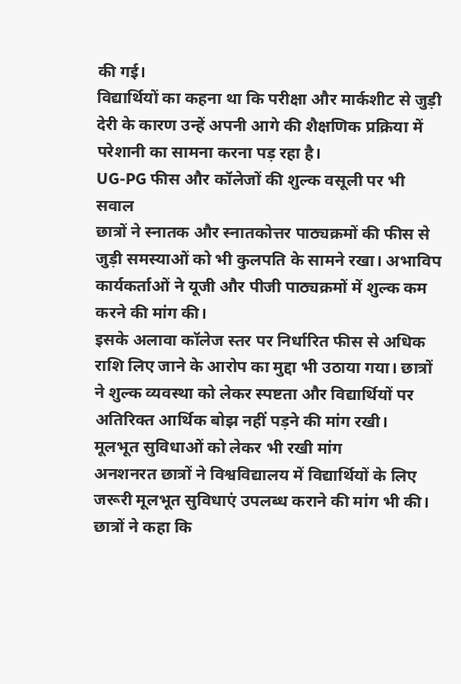की गई।
विद्यार्थियों का कहना था कि परीक्षा और मार्कशीट से जुड़ी देरी के कारण उन्हें अपनी आगे की शैक्षणिक प्रक्रिया में परेशानी का सामना करना पड़ रहा है।
UG-PG फीस और कॉलेजों की शुल्क वसूली पर भी सवाल
छात्रों ने स्नातक और स्नातकोत्तर पाठ्यक्रमों की फीस से जुड़ी समस्याओं को भी कुलपति के सामने रखा। अभाविप कार्यकर्ताओं ने यूजी और पीजी पाठ्यक्रमों में शुल्क कम करने की मांग की।
इसके अलावा कॉलेज स्तर पर निर्धारित फीस से अधिक राशि लिए जाने के आरोप का मुद्दा भी उठाया गया। छात्रों ने शुल्क व्यवस्था को लेकर स्पष्टता और विद्यार्थियों पर अतिरिक्त आर्थिक बोझ नहीं पड़ने की मांग रखी।
मूलभूत सुविधाओं को लेकर भी रखी मांग
अनशनरत छात्रों ने विश्वविद्यालय में विद्यार्थियों के लिए जरूरी मूलभूत सुविधाएं उपलब्ध कराने की मांग भी की। छात्रों ने कहा कि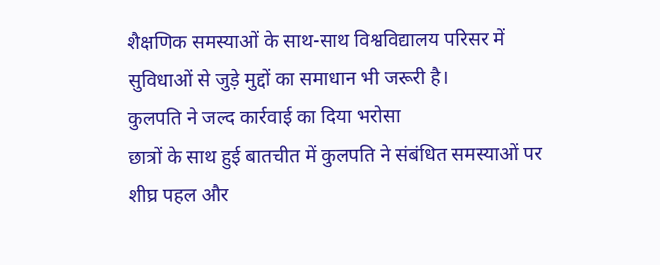शैक्षणिक समस्याओं के साथ-साथ विश्वविद्यालय परिसर में सुविधाओं से जुड़े मुद्दों का समाधान भी जरूरी है।
कुलपति ने जल्द कार्रवाई का दिया भरोसा
छात्रों के साथ हुई बातचीत में कुलपति ने संबंधित समस्याओं पर शीघ्र पहल और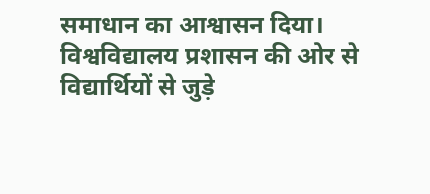समाधान का आश्वासन दिया। विश्वविद्यालय प्रशासन की ओर से विद्यार्थियों से जुड़े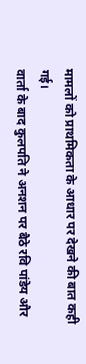मामलों को प्राथमिकता के आधार पर देखने की बात कही गई।
वार्ता के बाद कुलपति ने अनशन पर बैठे रवि पांडेय और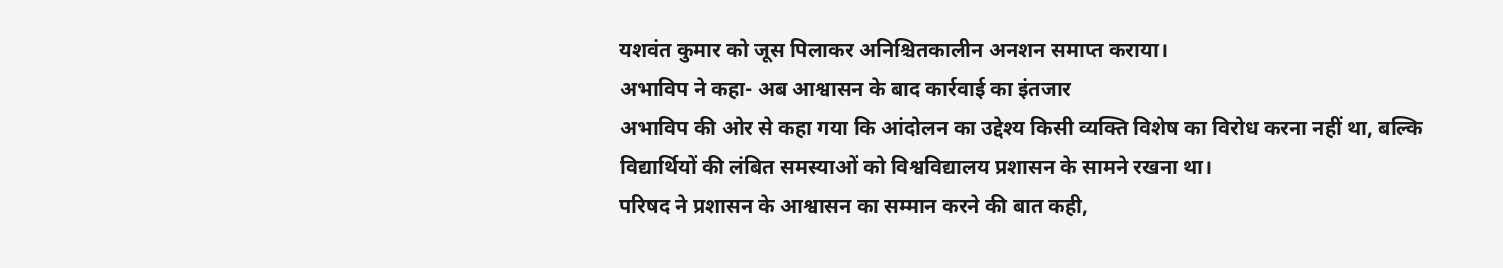यशवंत कुमार को जूस पिलाकर अनिश्चितकालीन अनशन समाप्त कराया।
अभाविप ने कहा- अब आश्वासन के बाद कार्रवाई का इंतजार
अभाविप की ओर से कहा गया कि आंदोलन का उद्देश्य किसी व्यक्ति विशेष का विरोध करना नहीं था, बल्कि विद्यार्थियों की लंबित समस्याओं को विश्वविद्यालय प्रशासन के सामने रखना था।
परिषद ने प्रशासन के आश्वासन का सम्मान करने की बात कही,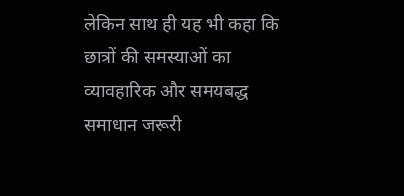लेकिन साथ ही यह भी कहा कि छात्रों की समस्याओं का व्यावहारिक और समयबद्ध समाधान जरूरी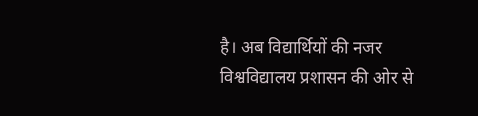है। अब विद्यार्थियों की नजर विश्वविद्यालय प्रशासन की ओर से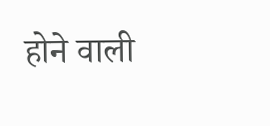होने वाली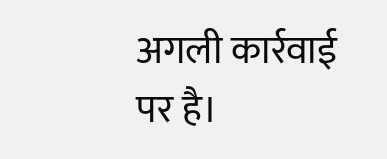अगली कार्रवाई पर है।